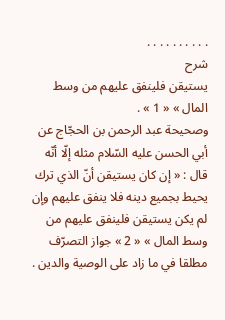. . . . . . . . . .
شرح
يستيقن فلينفق عليهم من وسط المال » « 1 » .
وصحيحة عبد الرحمن بن الحجّاج عن أبي الحسن عليه السّلام مثله إلّا أنّه قال : « إن كان يستيقن أنّ الذي ترك يحيط بجميع دينه فلا ينفق عليهم وإن لم يكن يستيقن فلينفق عليهم من وسط المال » « 2 » جواز التصرّف مطلقا في ما زاد على الوصية والدين .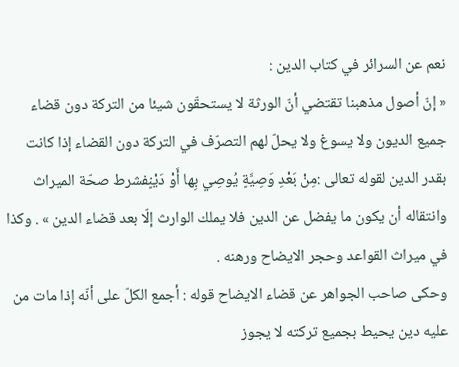نعم عن السرائر في كتاب الدين :
« إنّ أصول مذهبنا تقتضي أنّ الورثة لا يستحقّون شيئا من التركة دون قضاء جميع الديون ولا يسوغ ولا يحلّ لهم التصرّف في التركة دون القضاء إذا كانت بقدر الدين لقوله تعالى :مِنْ بَعْدِ وَصِيَّةٍ يُوصِي بِها أَوْ دَيْنٍفشرط صحّة الميراث وانتقاله أن يكون ما يفضل عن الدين فلا يملك الوارث إلّا بعد قضاء الدين » . وكذا في ميراث القواعد وحجر الايضاح ورهنه .
وحكى صاحب الجواهر عن قضاء الايضاح قوله : أجمع الكلّ على أنّه إذا مات من عليه دين يحيط بجميع تركته لا يجوز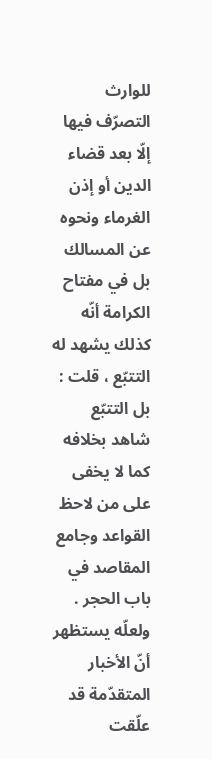للوارث التصرّف فيها إلّا بعد قضاء الدين أو إذن الغرماء ونحوه عن المسالك بل في مفتاح الكرامة أنّه كذلك يشهد له التتبّع ، قلت : بل التتبّع شاهد بخلافه كما لا يخفى على من لاحظ القواعد وجامع المقاصد في باب الحجر . ولعلّه يستظهر أنّ الأخبار المتقدّمة قد علّقت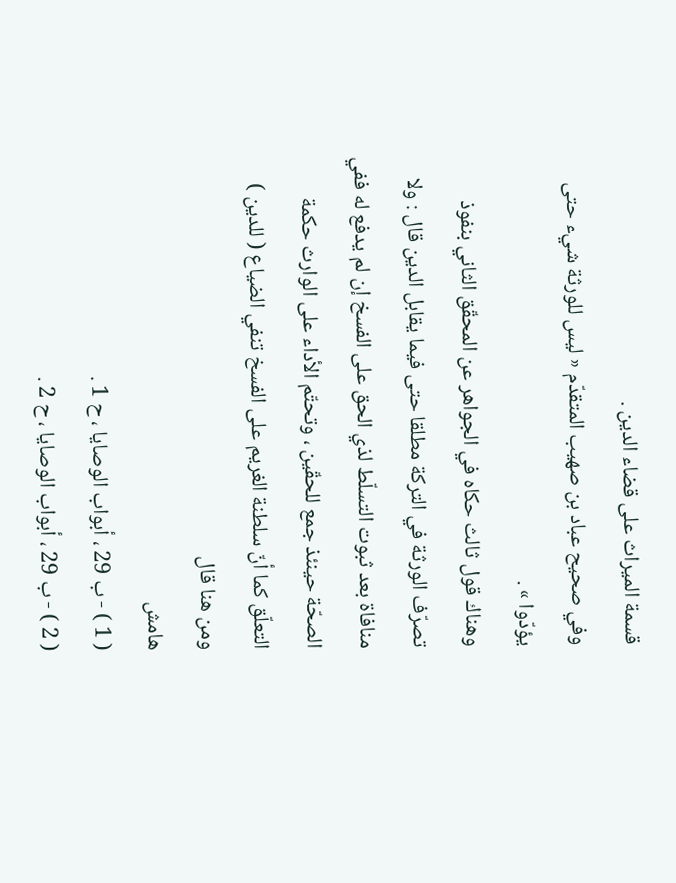قسمة الميراث على قضاء الدين .
وفي صحيح عباد بن صهيب المتقدّم « ليس للورثة شيء حتى يؤدّوا » .
وهناك قول ثالث حكاه في الجواهر عن المحقّق الثاني بنفوذ تصرّف الورثة في التركة مطلقا حتى فيما يقابل الدين قال : ولا منافاة بعد ثبوت التسلّط لذي الحق على الفسخ إن لم يدفع له ففي الصحّة حينئذ جمع للحقّين ، وتحتّم الأداء على الوارث حكمة التعلّق كما أنّ سلطنة الغريم على الفسخ تنفي الضياع ( للدين ) ومن هنا قال
هامش
( 1 ) - ب 29 ، أبواب الوصايا ، ح 1 .
( 2 ) - ب 29 ، أبواب الوصايا ، ح 2 .